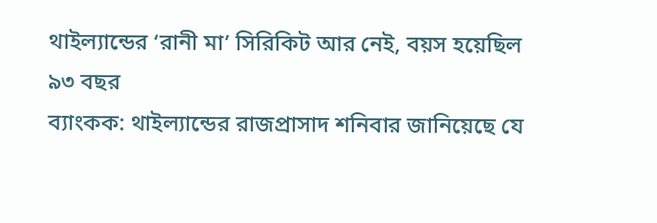থাইল্যান্ডের ‘রানী মা’ সিরিকিট আর নেই, বয়স হয়েছিল ৯৩ বছর
ব্যাংকক: থাইল্যান্ডের রাজপ্রাসাদ শনিবার জানিয়েছে যে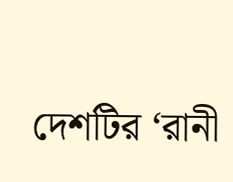দেশটির ‘রানী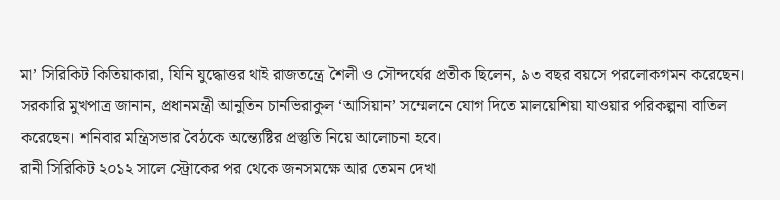মা’ সিরিকিট কিতিয়াকারা, যিনি যুদ্ধোত্তর থাই রাজতন্ত্রে শৈলী ও সৌন্দর্যের প্রতীক ছিলেন, ৯৩ বছর বয়সে পরলোকগমন করেছেন।
সরকারি মুখপাত্র জানান, প্রধানমন্ত্রী আনুতিন চার্নভিরাকুল ‘আসিয়ান’ সম্মেলনে যোগ দিতে মালয়েশিয়া যাওয়ার পরিকল্পনা বাতিল করেছেন। শনিবার মন্ত্রিসভার বৈঠকে অন্ত্যেষ্টির প্রস্তুতি নিয়ে আলোচনা হবে।
রানী সিরিকিট ২০১২ সালে স্ট্রোকের পর থেকে জনসমক্ষে আর তেমন দেখা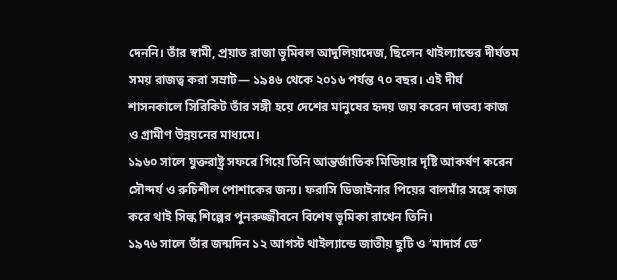দেননি। তাঁর স্বামী, প্রয়াত রাজা ভূমিবল আদুলিয়াদেজ, ছিলেন থাইল্যান্ডের দীর্ঘতম সময় রাজত্ব করা সম্রাট— ১৯৪৬ থেকে ২০১৬ পর্যন্ত ৭০ বছর। এই দীর্ঘ শাসনকালে সিরিকিট তাঁর সঙ্গী হয়ে দেশের মানুষের হৃদয় জয় করেন দাতব্য কাজ ও গ্রামীণ উন্নয়নের মাধ্যমে।
১৯৬০ সালে যুক্তরাষ্ট্র সফরে গিয়ে তিনি আন্তর্জাতিক মিডিয়ার দৃষ্টি আকর্ষণ করেন সৌন্দর্য ও রুচিশীল পোশাকের জন্য। ফরাসি ডিজাইনার পিয়ের বালমাঁর সঙ্গে কাজ করে থাই সিল্ক শিল্পের পুনরুজ্জীবনে বিশেষ ভূমিকা রাখেন তিনি।
১৯৭৬ সালে তাঁর জন্মদিন ১২ আগস্ট থাইল্যান্ডে জাতীয় ছুটি ও ‘মাদার্স ডে’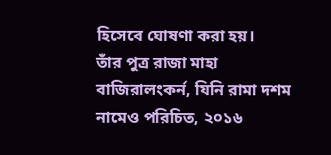হিসেবে ঘোষণা করা হয়।
তাঁর পুত্র রাজা মাহা বাজিরালংকর্ন, যিনি রামা দশম নামেও পরিচিত, ২০১৬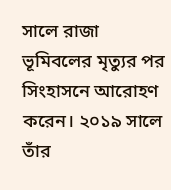সালে রাজা ভূমিবলের মৃত্যুর পর সিংহাসনে আরোহণ করেন। ২০১৯ সালে তাঁর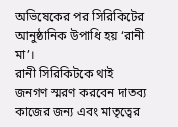অভিষেকের পর সিরিকিটের আনুষ্ঠানিক উপাধি হয় ‘রানী মা’।
রানী সিরিকিটকে থাই জনগণ স্মরণ করবেন দাতব্য কাজের জন্য এবং মাতৃত্বের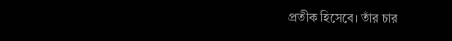প্রতীক হিসেবে। তাঁর চার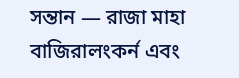সন্তান — রাজা মাহা বাজিরালংকর্ন এবং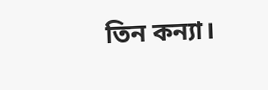তিন কন্যা।